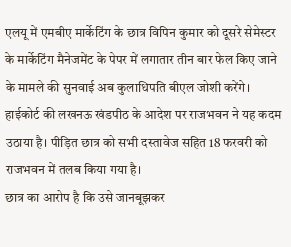एलयू में एमबीए मार्केटिंग के छात्र विपिन कुमार को दूसरे सेमेस्टर के मार्केटिंग मैनेजमेंट के पेपर में लगातार तीन बार फेल किए जाने के मामले की सुनवाई अब कुलाधिपति बीएल जोशी करेंगे।
हाईकोर्ट की लखनऊ खंडपीठ के आदेश पर राजभवन ने यह कदम उठाया है। पीड़ित छात्र को सभी दस्तावेज सहित 18 फरवरी को राजभवन में तलब किया गया है।
छात्र का आरोप है कि उसे जानबूझकर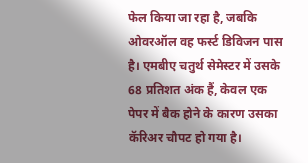फेल किया जा रहा है, जबकि ओवरऑल वह फर्स्ट डिविजन पास है। एमबीए चतुर्थ सेमेस्टर में उसके 68 प्रतिशत अंक हैं, केवल एक पेपर में बैक होने के कारण उसका कॅरिअर चौपट हो गया है।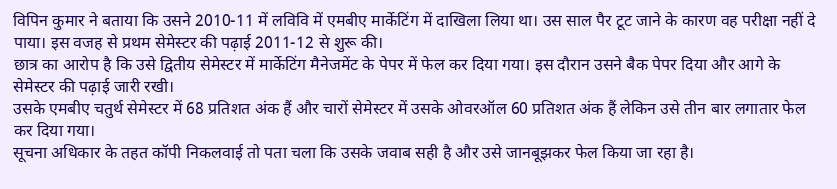विपिन कुमार ने बताया कि उसने 2010-11 में लविवि में एमबीए मार्केटिंग में दाखिला लिया था। उस साल पैर टूट जाने के कारण वह परीक्षा नहीं दे पाया। इस वजह से प्रथम सेमेस्टर की पढ़ाई 2011-12 से शुरू की।
छात्र का आरोप है कि उसे द्वितीय सेमेस्टर में मार्केटिंग मैनेजमेंट के पेपर में फेल कर दिया गया। इस दौरान उसने बैक पेपर दिया और आगे के सेमेस्टर की पढ़ाई जारी रखी।
उसके एमबीए चतुर्थ सेमेस्टर में 68 प्रतिशत अंक हैं और चारों सेमेस्टर में उसके ओवरऑल 60 प्रतिशत अंक हैं लेकिन उसे तीन बार लगातार फेल कर दिया गया।
सूचना अधिकार के तहत कॉपी निकलवाई तो पता चला कि उसके जवाब सही है और उसे जानबूझकर फेल किया जा रहा है।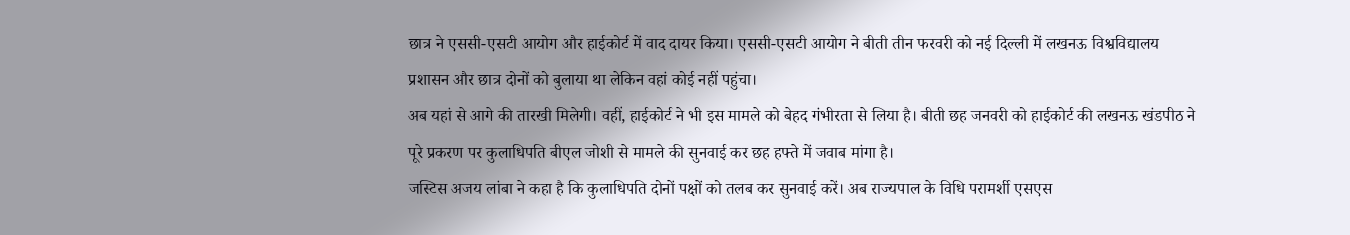छात्र ने एससी-एसटी आयोग और हाईकोर्ट में वाद दायर किया। एससी-एसटी आयोग ने बीती तीन फरवरी को नई दिल्ली में लखनऊ विश्वविद्यालय प्रशासन और छात्र दोनों को बुलाया था लेकिन वहां कोई नहीं पहुंचा।
अब यहां से आगे की तारखी मिलेगी। वहीं, हाईकोर्ट ने भी इस मामले को बेहद गंभीरता से लिया है। बीती छह जनवरी को हाईकोर्ट की लखनऊ खंडपीठ ने पूरे प्रकरण पर कुलाधिपति बीएल जोशी से मामले की सुनवाई कर छह हफ्ते में जवाब मांगा है।
जस्टिस अजय लांबा ने कहा है कि कुलाधिपति दोनों पक्षों को तलब कर सुनवाई करें। अब राज्यपाल के विधि परामर्शी एसएस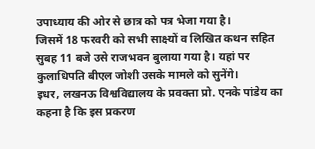उपाध्याय की ओर से छात्र को पत्र भेजा गया है।
जिसमें 18 फरवरी को सभी साक्ष्यों व लिखित कथन सहित सुबह 11 बजे उसे राजभवन बुलाया गया है। यहां पर कुलाधिपति बीएल जोशी उसके मामले को सुनेंगे।
इधर, लखनऊ विश्वविद्यालय के प्रवक्ता प्रो. एनके पांडेय का कहना है कि इस प्रकरण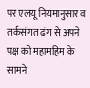पर एलयू नियमानुसार व तर्कसंगत ढंग से अपने पक्ष को महामहिम के सामने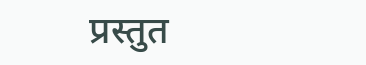प्रस्तुत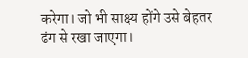करेगा। जो भी साक्ष्य होंगे उसे बेहतर ढंग से रखा जाएगा।